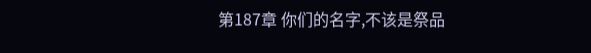第187章 你们的名字,不该是祭品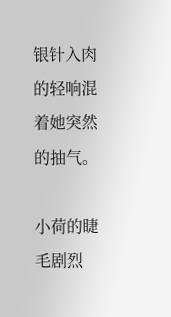银针入肉的轻响混着她突然的抽气。

小荷的睫毛剧烈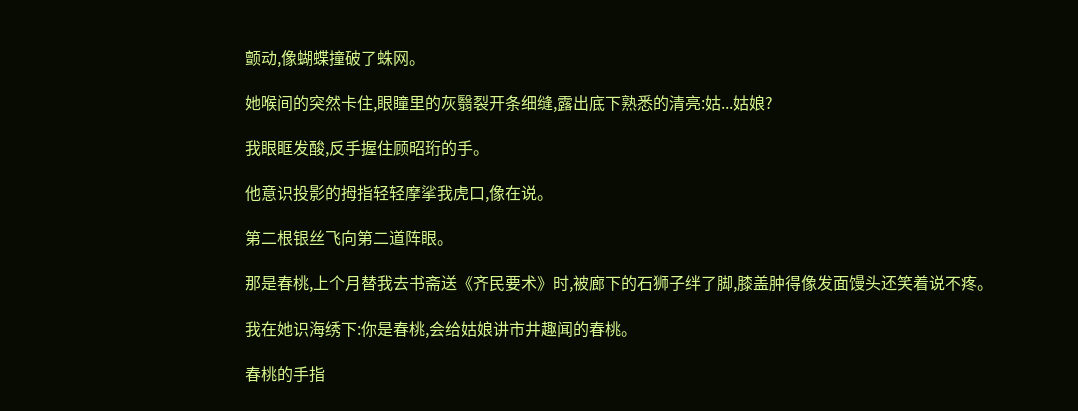颤动,像蝴蝶撞破了蛛网。

她喉间的突然卡住,眼瞳里的灰翳裂开条细缝,露出底下熟悉的清亮:姑...姑娘?

我眼眶发酸,反手握住顾昭珩的手。

他意识投影的拇指轻轻摩挲我虎口,像在说。

第二根银丝飞向第二道阵眼。

那是春桃,上个月替我去书斋送《齐民要术》时,被廊下的石狮子绊了脚,膝盖肿得像发面馒头还笑着说不疼。

我在她识海绣下:你是春桃,会给姑娘讲市井趣闻的春桃。

春桃的手指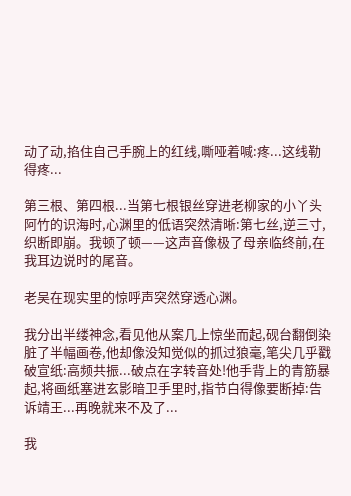动了动,掐住自己手腕上的红线,嘶哑着喊:疼...这线勒得疼...

第三根、第四根...当第七根银丝穿进老柳家的小丫头阿竹的识海时,心渊里的低语突然清晰:第七丝,逆三寸,织断即崩。我顿了顿——这声音像极了母亲临终前,在我耳边说时的尾音。

老吴在现实里的惊呼声突然穿透心渊。

我分出半缕神念,看见他从案几上惊坐而起,砚台翻倒染脏了半幅画卷,他却像没知觉似的抓过狼毫,笔尖几乎戳破宣纸:高频共振...破点在字转音处!他手背上的青筋暴起,将画纸塞进玄影暗卫手里时,指节白得像要断掉:告诉靖王...再晚就来不及了...

我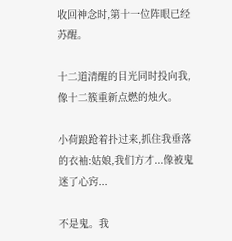收回神念时,第十一位阵眼已经苏醒。

十二道清醒的目光同时投向我,像十二簇重新点燃的烛火。

小荷踉跄着扑过来,抓住我垂落的衣袖:姑娘,我们方才...像被鬼迷了心窍...

不是鬼。我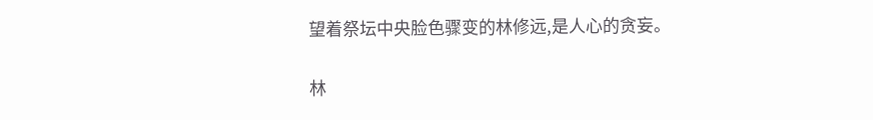望着祭坛中央脸色骤变的林修远,是人心的贪妄。

林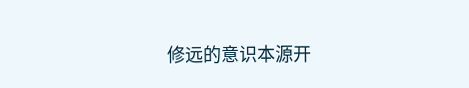修远的意识本源开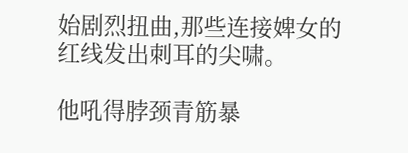始剧烈扭曲,那些连接婢女的红线发出刺耳的尖啸。

他吼得脖颈青筋暴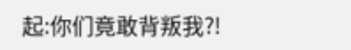起:你们竟敢背叛我?!